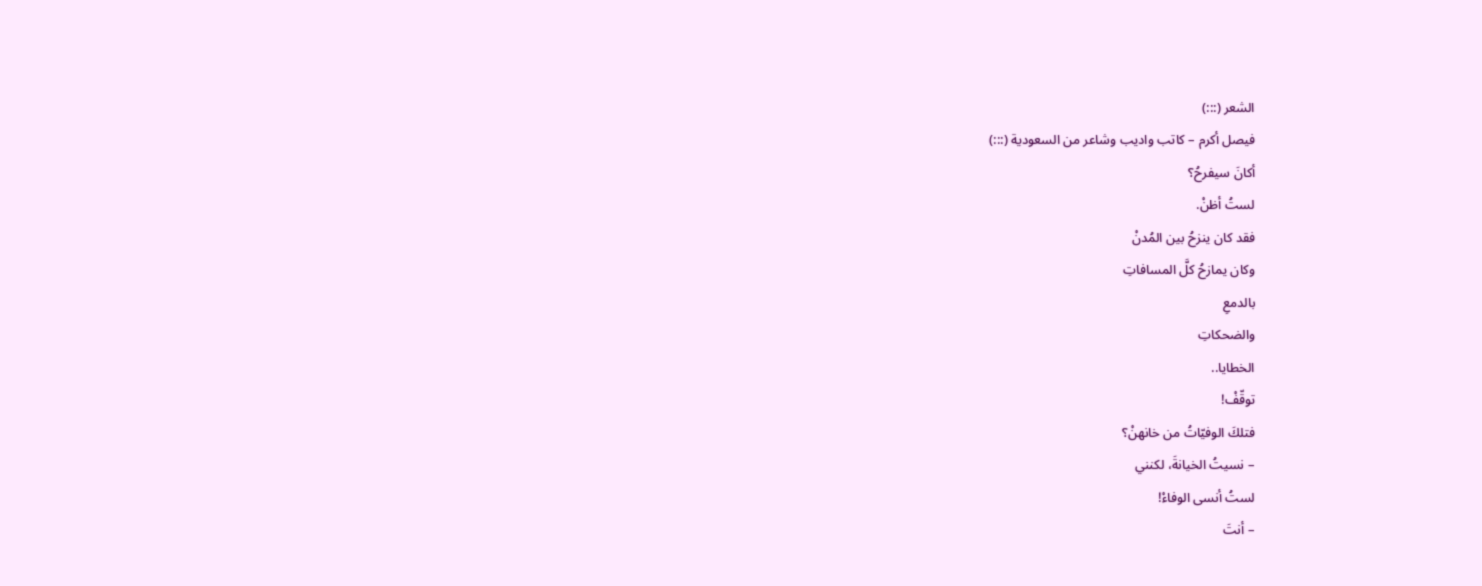الشعر (:::)
فيصل أكرم – كاتب واديب وشاعر من السعودية (:::)
أكانَ سيفرحُ؟
لستُ أظنْ.
فقد كان ينزحُ بين المُدنْ
وكان يمازحُ كلَّ المسافاتِ
بالدمعِ
والضحكاتِ
الخطايا..
توقّفْ!
فتلكَ الوفيّاتُ من خانهنْ؟
– نسيتُ الخيانةَ، لكنني
لستُ أنسى الوفاءْ!
– أنتَ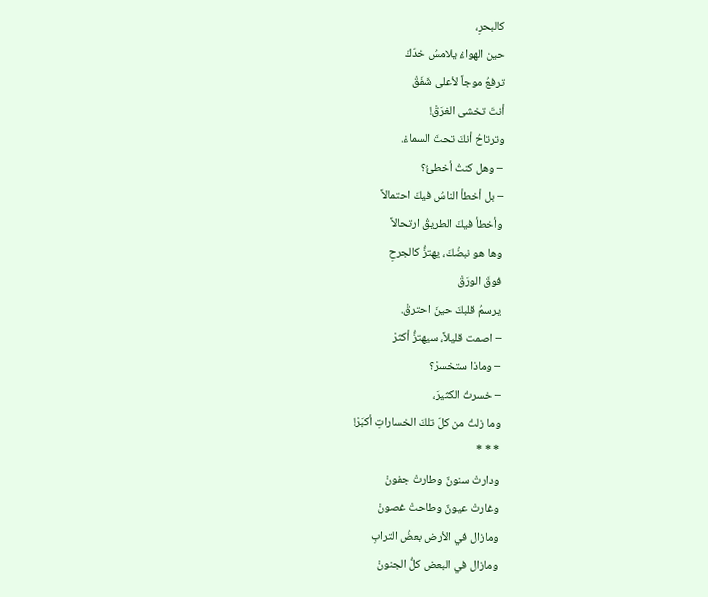كالبحرِ،
حين الهواءُ يلامسُ خدّكَ
ترفعُ موجاً لأعلى شَفَقْ
أنتَ تخشى الغرَقْ!
وترتاحُ أنكَ تحتَ السماءْ.
– وهل كنتُ أخطئُ؟
– بل أخطأ الناسُ فيكَ احتمالاً
وأخطأ فيكَ الطريقُ ارتحالاً
وها هو نبضُكَ، يهتزُّ كالجرحِ
فوقَ الورَقْ
يرسمُ قلبكَ حينَ احترقْ.
– اصمت قليلاً، سيهتزُّ أكثرْ
– وماذا ستخسرْ؟
– خسرتُ الكثيرَ،
وما زلتُ من كلّ تلكَ الخساراتِ أكبَرْ!
* * *
ودارتْ سنونٌ وطارتْ جفونْ
وغارتْ عيونٌ وطاحتْ غصونْ
ومازال في الأرض بعضُ الترابِ
ومازال في البعض كلُّ الجنونْ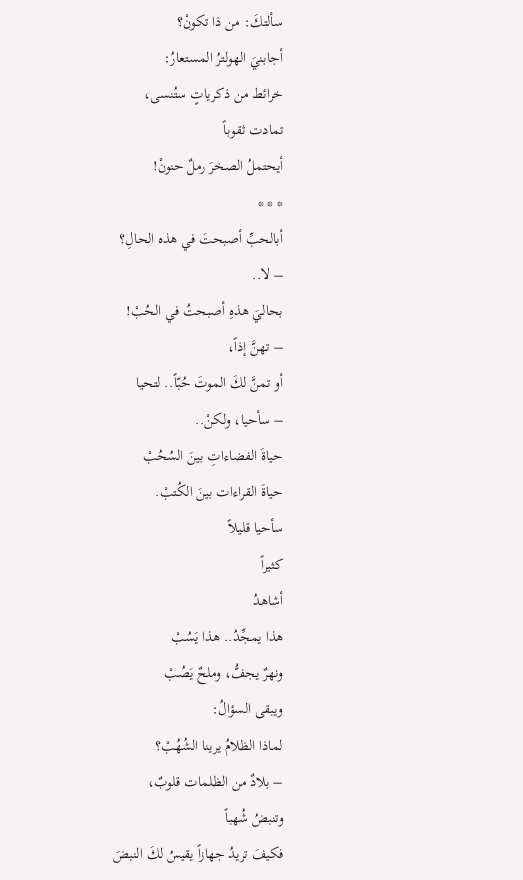سألتكَ: من ذا تكونْ؟
أجابنيَ الهولترُ المستعارُ:
خرائط من ذكرياتٍ ستُنسى،
تمادت ثقوباً
أيحتملُ الصخرَ رملٌ حنونْ!
* * *
أبالحبِّ أصبحتَ في هذه الحالِ؟
– لا..
بحاليَ هذهِ أصبحتُ في الحُبْ!
– تهنَّ إذاً،
أو تمنَّ لكَ الموتَ حُبّاً.. لتحيا
– سأحيا، ولكنْ..
حياةَ الفضاءاتِ بينَ السُحُبْ
حياةَ القراءات بينَ الكُتبْ.
سأحيا قليلاً
كثيراً
أشاهدُ
هذا يمجِّدُ.. هذا يَسُبْ
ونهرٌ يجفُّ، وملحٌ يَصُبْ
ويبقى السؤالُ:
لماذا الظلامُ يرينا الشُهُبْ؟
– بلادٌ من الظلمات قلوبٌ،
وتنبضُ شُهباً
فكيفَ تريدُ جهازاً يقيسُ لكَ النبضَ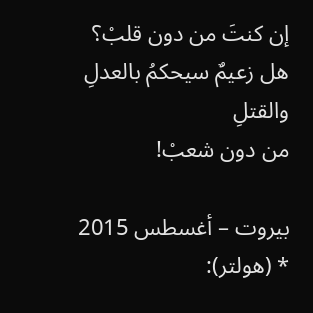إن كنتَ من دون قلبْ؟
هل زعيمٌ سيحكمُ بالعدلِ
والقتلِ
من دون شعبْ!

بيروت – أغسطس 2015
* (هولتر):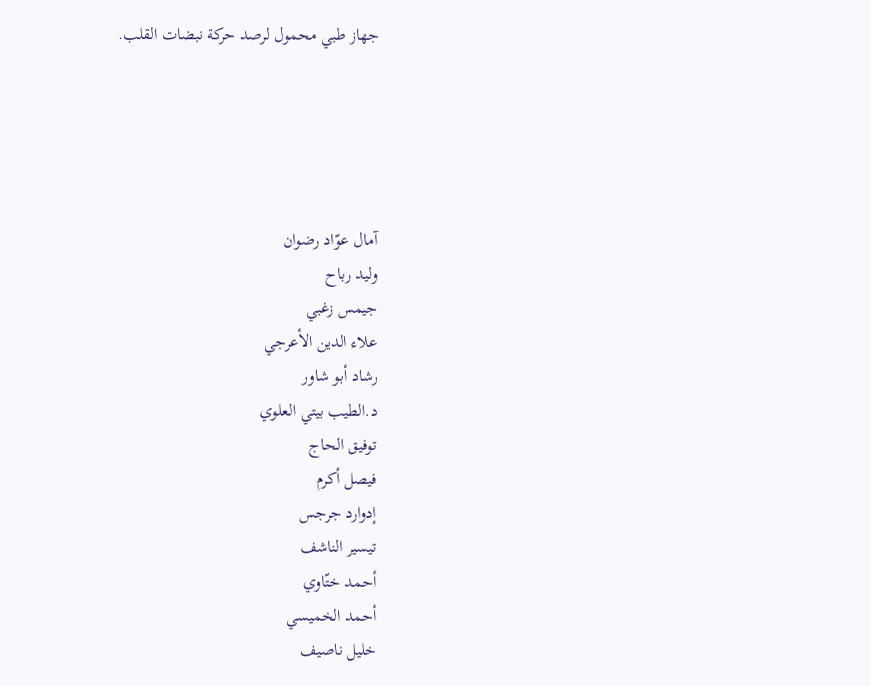جهاز طبي محمول لرصد حركة نبضات القلب.





آمال عوّاد رضوان
وليد رباح
جيمس زغبي
علاء الدين الأعرجي
رشاد أبو شاور
د.الطيب بيتي العلوي
توفيق الحاج
فيصل أكرم
إدوارد جرجس
تيسير الناشف
أحمد ختّاوي
أحمد الخميسي
خليل ناصيف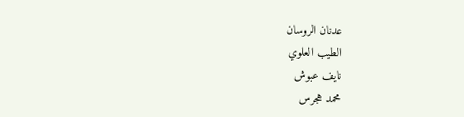عدنان الروسان
الطيب العلوي
نايف عبوش
محمد هجرس